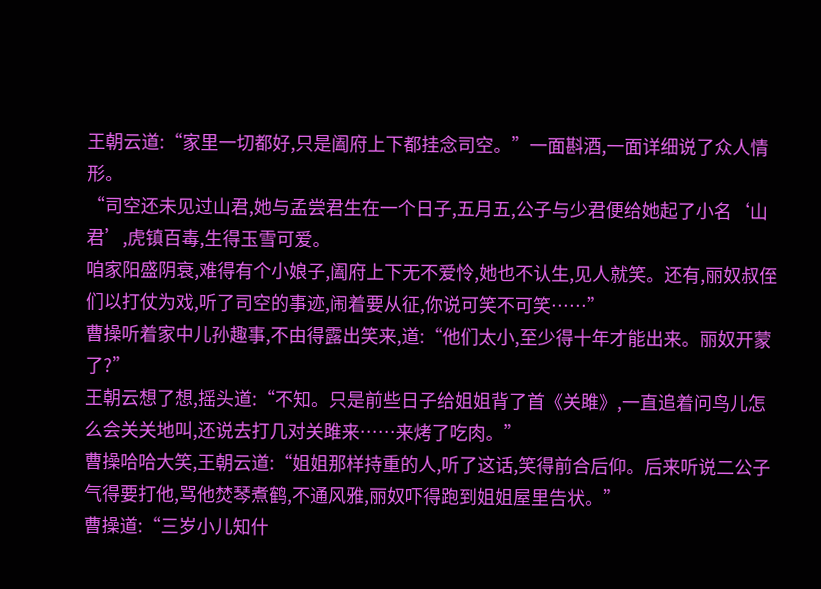王朝云道:“家里一切都好,只是阖府上下都挂念司空。”一面斟酒,一面详细说了众人情形。
“司空还未见过山君,她与孟尝君生在一个日子,五月五,公子与少君便给她起了小名‘山君’,虎镇百毒,生得玉雪可爱。
咱家阳盛阴衰,难得有个小娘子,阖府上下无不爱怜,她也不认生,见人就笑。还有,丽奴叔侄们以打仗为戏,听了司空的事迹,闹着要从征,你说可笑不可笑……”
曹操听着家中儿孙趣事,不由得露出笑来,道:“他们太小,至少得十年才能出来。丽奴开蒙了?”
王朝云想了想,摇头道:“不知。只是前些日子给姐姐背了首《关雎》,一直追着问鸟儿怎么会关关地叫,还说去打几对关雎来……来烤了吃肉。”
曹操哈哈大笑,王朝云道:“姐姐那样持重的人,听了这话,笑得前合后仰。后来听说二公子气得要打他,骂他焚琴煮鹤,不通风雅,丽奴吓得跑到姐姐屋里告状。”
曹操道:“三岁小儿知什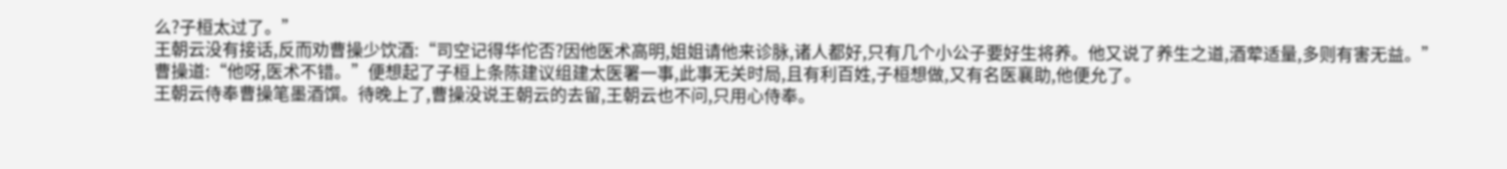么?子桓太过了。”
王朝云没有接话,反而劝曹操少饮酒:“司空记得华佗否?因他医术高明,姐姐请他来诊脉,诸人都好,只有几个小公子要好生将养。他又说了养生之道,酒荤适量,多则有害无益。”
曹操道:“他呀,医术不错。”便想起了子桓上条陈建议组建太医署一事,此事无关时局,且有利百姓,子桓想做,又有名医襄助,他便允了。
王朝云侍奉曹操笔墨酒馔。待晚上了,曹操没说王朝云的去留,王朝云也不问,只用心侍奉。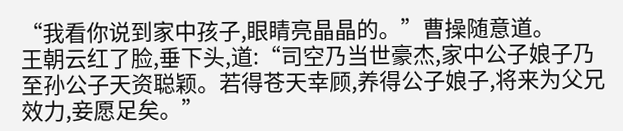“我看你说到家中孩子,眼睛亮晶晶的。”曹操随意道。
王朝云红了脸,垂下头,道:“司空乃当世豪杰,家中公子娘子乃至孙公子天资聪颖。若得苍天幸顾,养得公子娘子,将来为父兄效力,妾愿足矣。”